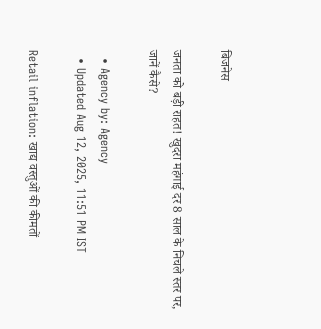बिजनेस

जनता को बड़ी राहत! खुदरा महंगाई दर 8 साल के निचले स्तर पर, जानें कैसे?

  • Agency by: Agency
  • Updated Aug 12, 2025, 11:51 PM IST

Retail inflation: खाद्य वस्तुओं की कीमतों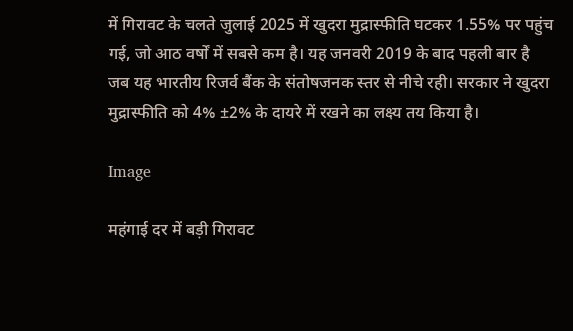में गिरावट के चलते जुलाई 2025 में खुदरा मुद्रास्फीति घटकर 1.55% पर पहुंच गई, जो आठ वर्षों में सबसे कम है। यह जनवरी 2019 के बाद पहली बार है जब यह भारतीय रिजर्व बैंक के संतोषजनक स्तर से नीचे रही। सरकार ने खुदरा मुद्रास्फीति को 4% ±2% के दायरे में रखने का लक्ष्य तय किया है।

Image

महंगाई दर में बड़ी गिरावट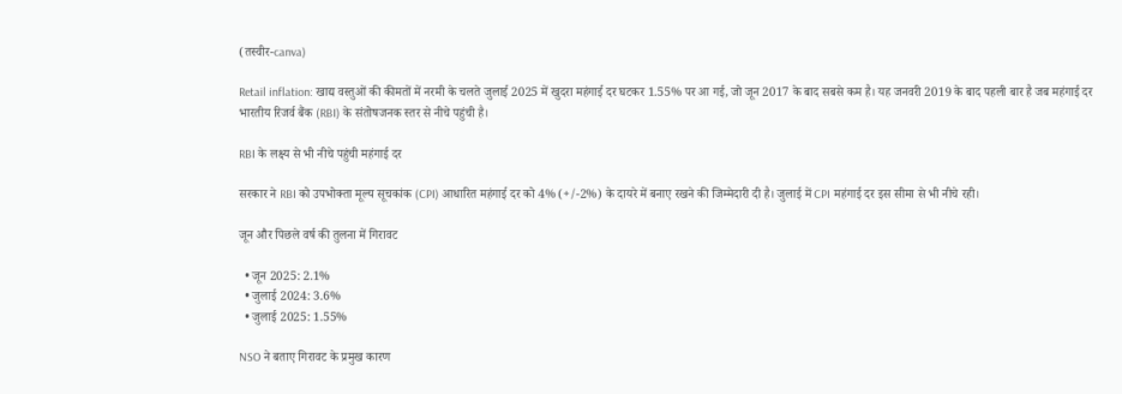(तस्वीर-canva)

Retail inflation: खाद्य वस्तुओं की कीमतों में नरमी के चलते जुलाई 2025 में खुदरा महंगाई दर घटकर 1.55% पर आ गई, जो जून 2017 के बाद सबसे कम है। यह जनवरी 2019 के बाद पहली बार है जब महंगाई दर भारतीय रिजर्व बैंक (RBI) के संतोषजनक स्तर से नीचे पहुंची है।

RBI के लक्ष्य से भी नीचे पहुंची महंगाई दर

सरकार ने RBI को उपभोक्ता मूल्य सूचकांक (CPI) आधारित महंगाई दर को 4% (+/-2%) के दायरे में बनाए रखने की जिम्मेदारी दी है। जुलाई में CPI महंगाई दर इस सीमा से भी नीचे रही।

जून और पिछले वर्ष की तुलना में गिरावट

  • जून 2025: 2.1%
  • जुलाई 2024: 3.6%
  • जुलाई 2025: 1.55%

NSO ने बताए गिरावट के प्रमुख कारण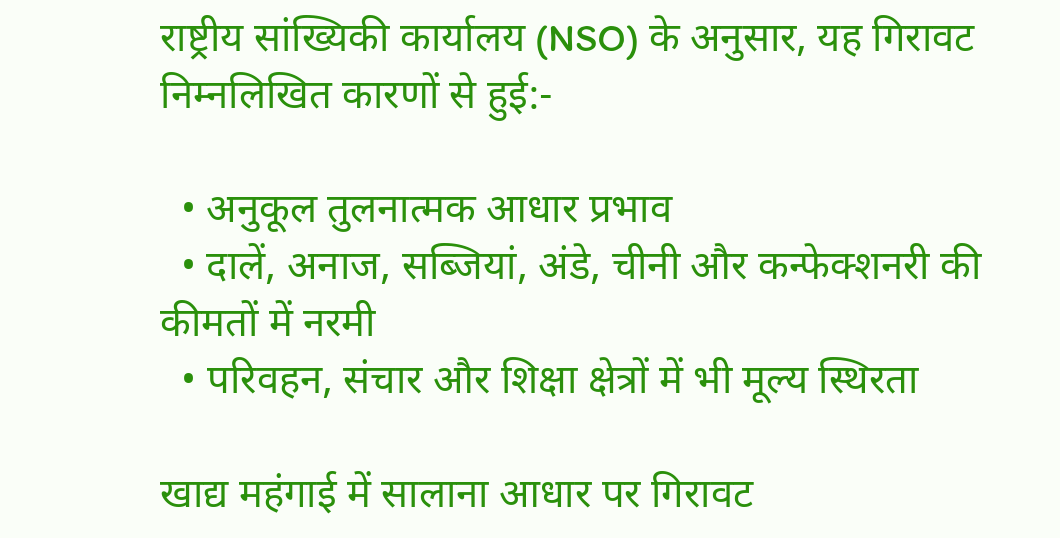राष्ट्रीय सांख्यिकी कार्यालय (NSO) के अनुसार, यह गिरावट निम्नलिखित कारणों से हुई:-

  • अनुकूल तुलनात्मक आधार प्रभाव
  • दालें, अनाज, सब्जियां, अंडे, चीनी और कन्फेक्शनरी की कीमतों में नरमी
  • परिवहन, संचार और शिक्षा क्षेत्रों में भी मूल्य स्थिरता

खाद्य महंगाई में सालाना आधार पर गिरावट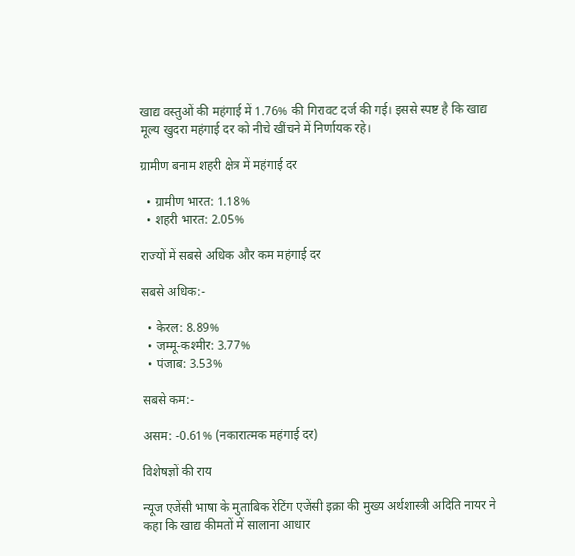खाद्य वस्तुओं की महंगाई में 1.76% की गिरावट दर्ज की गई। इससे स्पष्ट है कि खाद्य मूल्य खुदरा महंगाई दर को नीचे खींचने में निर्णायक रहे।

ग्रामीण बनाम शहरी क्षेत्र में महंगाई दर

  • ग्रामीण भारत: 1.18%
  • शहरी भारत: 2.05%

राज्यों में सबसे अधिक और कम महंगाई दर

सबसे अधिक:-

  • केरल: 8.89%
  • जम्मू-कश्मीर: 3.77%
  • पंजाब: 3.53%

सबसे कम:-

असम: -0.61% (नकारात्मक महंगाई दर)

विशेषज्ञों की राय

न्यूज एजेंसी भाषा के मुताबिक रेटिंग एजेंसी इक्रा की मुख्य अर्थशास्त्री अदिति नायर ने कहा कि खाद्य कीमतों में सालाना आधार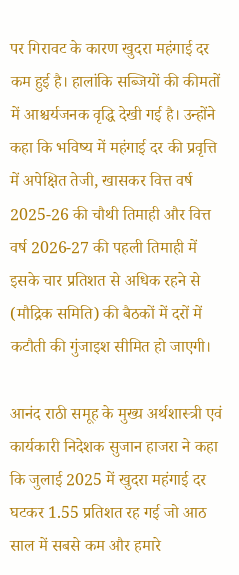पर गिरावट के कारण खुदरा महंगाई दर कम हुई है। हालांकि सब्जियों की कीमतों में आश्चर्यजनक वृद्धि देखी गई है। उन्होंने कहा कि भविष्य में महंगाई दर की प्रवृत्ति में अपेक्षित तेजी, खासकर वित्त वर्ष 2025-26 की चौथी तिमाही और वित्त वर्ष 2026-27 की पहली तिमाही में इसके चार प्रतिशत से अधिक रहने से (मौद्रिक समिति) की बैठकों में दरों में कटौती की गुंजाइश सीमित हो जाएगी।

आनंद राठी समूह के मुख्य अर्थशास्त्री एवं कार्यकारी निदेशक सुजान हाजरा ने कहा कि जुलाई 2025 में खुदरा महंगाई दर घटकर 1.55 प्रतिशत रह गई जो आठ साल में सबसे कम और हमारे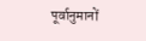पूर्वानुमानों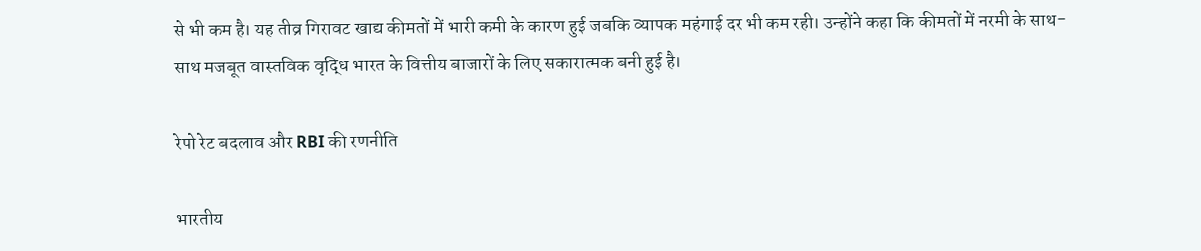से भी कम है। यह तीव्र गिरावट खाद्य कीमतों में भारी कमी के कारण हुई जबकि व्यापक महंगाई दर भी कम रही। उन्होंने कहा कि कीमतों में नरमी के साथ-साथ मजबूत वास्तविक वृद्धि भारत के वित्तीय बाजारों के लिए सकारात्मक बनी हुई है।

रेपो रेट बदलाव और RBI की रणनीति

भारतीय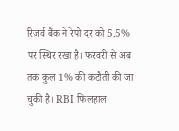रिजर्व बैंक ने रेपो दर को 5.5% पर स्थिर रखा है। फरवरी से अब तक कुल 1% की कटौती की जा चुकी है। RBI फिलहाल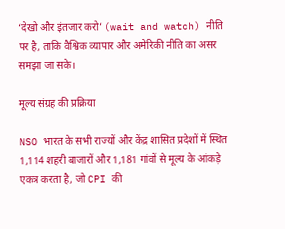‘देखो और इंतजार करो’ (wait and watch) नीति पर है, ताकि वैश्विक व्यापार और अमेरिकी नीति का असर समझा जा सके।

मूल्य संग्रह की प्रक्रिया

NSO भारत के सभी राज्यों और केंद्र शासित प्रदेशों में स्थित 1,114 शहरी बाजारों और 1,181 गांवों से मूल्य के आंकड़े एकत्र करता है, जो CPI की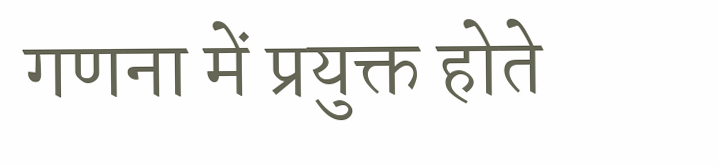गणना में प्रयुक्त होते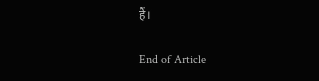हैं।

End of Article